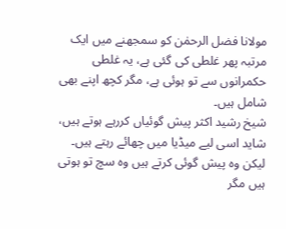مولانا فضل الرحمٰن کو سمجھنے میں ایک مرتبہ پھر غلطی کی گئی ہے، یہ غلطی حکمرانوں سے تو ہوئی ہے، مگر کچھ اپنے بھی شامل ہیں۔
شیخ رشید اکثر پیش گوئیاں کررہے ہوتے ہیں، شاید اسی لیے میڈیا میں چھائے رہتے ہیں۔ لیکن وہ پیش گوئی کرتے ہیں وہ سچ تو ہوتی ہیں مگر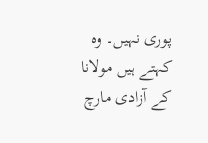پوری نہیں۔ وہ کہتے ہیں مولانا کے آزادی مارچ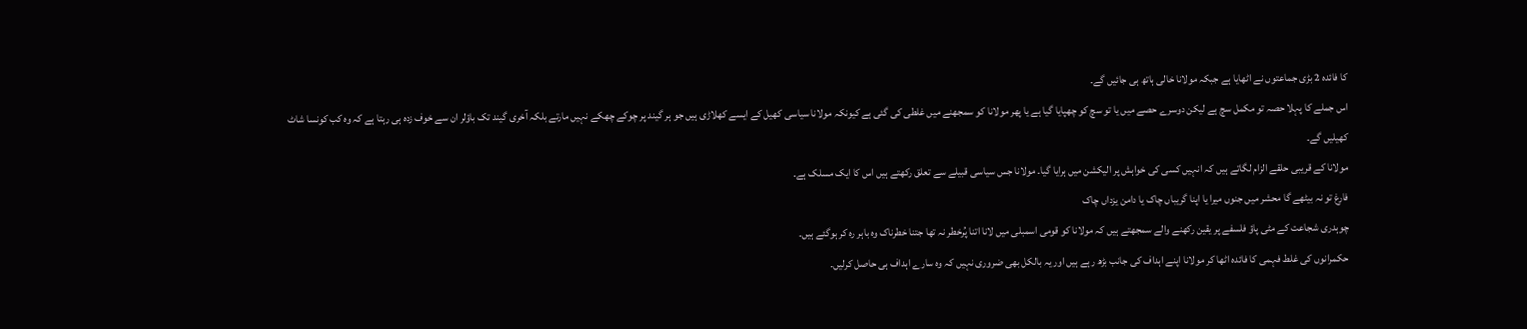کا فائدہ 2 بڑی جماعتوں نے اٹھایا ہے جبکہ مولانا خالی ہاتھ ہی جائیں گے۔
اس جملے کا پہلا حصہ تو مکمل سچ ہے لیکن دوسرے حصے میں یا تو سچ کو چھپایا گیا ہے یا پھر مولانا کو سمجھنے میں غلطی کی گئی ہے کیونکہ مولانا سیاسی کھیل کے ایسے کھلاڑی ہیں جو ہر گیند پر چوکے چھکے نہیں مارتے بلکہ آخری گیند تک باؤلر ان سے خوف زدہ ہی رہتا ہے کہ وہ کب کونسا شاٹ کھیلیں گے۔
مولانا کے قریبی حلقے الزام لگاتے ہیں کہ انہیں کسی کی خواہش پر الیکشن میں ہرایا گیا۔ مولانا جس سیاسی قبیلے سے تعلق رکھتے ہیں اس کا ایک مسلک ہے۔
فارغ تو نہ بیٹھے گا محشر میں جنوں میرا یا اپنا گریباں چاک یا دامن یزداں چاک
چوہدری شجاعت کے مٹی پاؤ فلسفے پر یقین رکھنے والے سمجھتے ہیں کہ مولانا کو قومی اسمبلی میں لانا اتنا پُرخطر نہ تھا جتنا خطرناک وہ باہر رہ کر ہوگئے ہیں۔
حکمرانوں کی غلط فہمی کا فائدہ اٹھا کر مولانا اپنے اہداف کی جانب بڑھ رہے ہیں اور یہ بالکل بھی ضروری نہیں کہ وہ سارے اہداف ہی حاصل کرلیں۔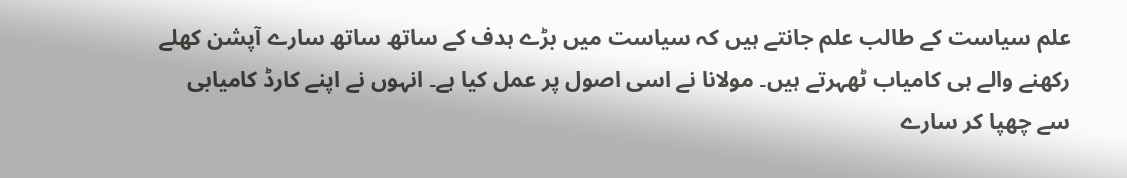علم سیاست کے طالب علم جانتے ہیں کہ سیاست میں بڑے ہدف کے ساتھ ساتھ سارے آپشن کھلے رکھنے والے ہی کامیاب ٹھہرتے ہیں۔ مولانا نے اسی اصول پر عمل کیا ہے۔ انہوں نے اپنے کارڈ کامیابی سے چھپا کر سارے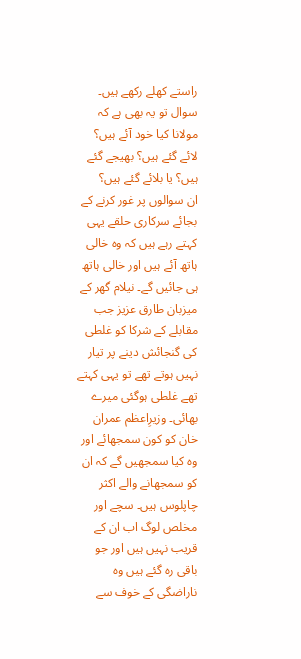راستے کھلے رکھے ہیں۔
سوال تو یہ بھی ہے کہ مولانا کیا خود آئے ہیں؟ لائے گئے ہیں؟ بھیجے گئے ہیں؟ یا بلائے گئے ہیں؟
ان سوالوں پر غور کرنے کے بجائے سرکاری حلقے یہی کہتے رہے ہیں کہ وہ خالی ہاتھ آئے ہیں اور خالی ہاتھ ہی جائیں گے۔ نیلام گھر کے میزبان طارق عزیز جب مقابلے کے شرکا کو غلطی کی گنجائش دینے پر تیار نہیں ہوتے تھے تو یہی کہتے تھے غلطی ہوگئی میرے بھائی۔ وزیرِاعظم عمران خان کو کون سمجھائے اور وہ کیا سمجھیں گے کہ ان کو سمجھانے والے اکثر چاپلوس ہیں۔ سچے اور مخلص لوگ اب ان کے قریب نہیں ہیں اور جو باقی رہ گئے ہیں وہ ناراضگی کے خوف سے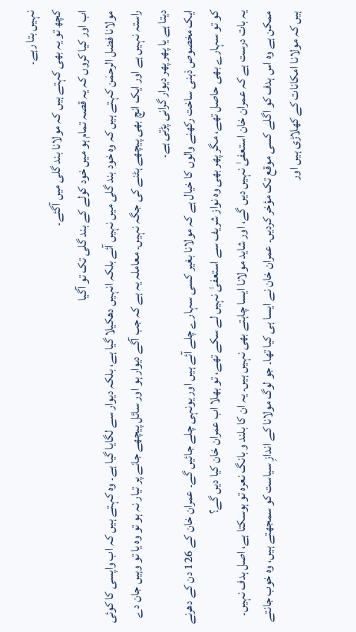نہیں بتا رہے۔
کچھ تو یہ بھی کہتے ہیں کہ مولانا بند گلی میں آگئے۔
اب اور کیا کروں کہ یہ قصہ تمام ہو میں خود کولے کے بند گلی تک تو آگیا
مولانا فضل الرحمٰن کہتے ہیں کہ وہ خود بند گلی میں نہیں آئے بلکہ انہیں دھکیلا گیا ہے، بلکہ دیوار سے لگایا گیا ہے۔ وہ کہتے ہیں کہ اب واپسی کا کوئی راستہ نہیں ہے اور ایک انچ بھی پیچھے ہٹنے کی جگہ نہیں۔ معاملہ یہ ہے کہ جب آگے دیوار ہو اور سائل پیچھے جانے پر تیار نہ ہو تو وہ یا تو وہیں جان دے دیتا ہے یا پھر پھر دیوار گرانی پڑتی ہے۔
ایک مخصوص ذہنی ساخت رکھنے والوں کا خیال ہے کہ مولانا بغیر کسی سہارے چلے آئے ہیں اور یونہی چلے جائیں گے۔ عمران خان کے 126 دن کے دھرنے کو تو سہارے بھی حاصل تھے، مگر پھر بھی وہ نواز شریف سے استعفیٰ نہیں لے سکے تھے، تو بھلا اب عمران خان کیا دیں گے؟
یہ بات درست ہے کہ عمران خان استعفیٰ نہیں دیں گے، اور شاید مولانا ایسا چاہتے بھی نہیں ہیں۔ یہ ان کا بلند و بانگ نعرہ تو ہوسکتا ہے، اصل ہدف نہیں۔ ممکن ہے وہ اس ہدف کو اگلے کسی موقع تک مؤخر کردیں۔ عمران خان نے ایسا ہی کیا تھا۔ جو لوگ مولانا کے اندازِ سیاست کو سمجھتے ہیں، وہ خوب جانتے ہیں کہ مولانا امکانات کے کھلاڑی ہیں اور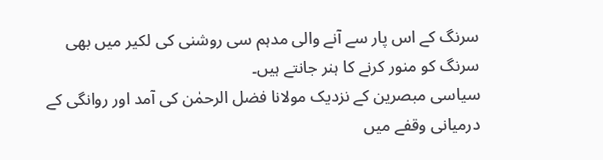سرنگ کے اس پار سے آنے والی مدہم سی روشنی کی لکیر میں بھی سرنگ کو منور کرنے کا ہنر جانتے ہیں۔
سیاسی مبصرین کے نزدیک مولانا فضل الرحمٰن کی آمد اور روانگی کے درمیانی وقفے میں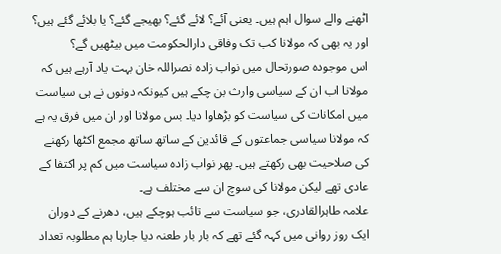اٹھنے والے سوال اہم ہیں۔ یعنی آئے؟ لائے گئے؟ بھیجے گئے؟ یا بلائے گئے ہیں؟ اور یہ بھی کہ مولانا کب تک وفاقی دارالحکومت میں بیٹھیں گے؟
اس موجودہ صورتحال میں نواب زادہ نصراللہ خان بہت یاد آرہے ہیں کہ مولانا اب ان کے سیاسی وارث بن چکے ہیں کیونکہ دونوں نے ہی سیاست میں امکانات کی سیاست کو بڑھاوا دیا۔ بس مولانا اور ان میں فرق یہ ہے کہ مولانا سیاسی جماعتوں کے قائدین کے ساتھ ساتھ مجمع اکٹھا رکھنے کی صلاحیت بھی رکھتے ہیں۔ پھر نواب زادہ سیاست میں کم پر اکتفا کے عادی تھے لیکن مولانا کی سوچ ان سے مختلف ہے۔
علامہ طاہرالقادری، جو سیاست سے تائب ہوچکے ہیں، دھرنے کے دوران ایک روز روانی میں کہہ گئے تھے کہ بار بار طعنہ دیا جارہا ہم مطلوبہ تعداد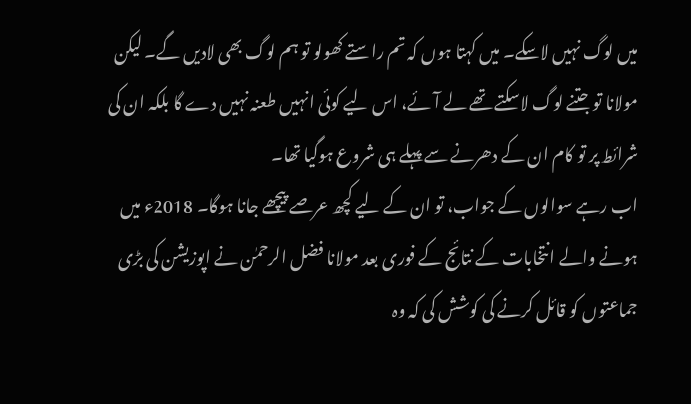میں لوگ نہیں لاسکے۔ میں کہتا ہوں کہ تم راستے کھولو تو ہم لوگ بھی لادیں گے۔ لیکن مولانا تو جتنے لوگ لاسکتے تھے لے آئے، اس لیے کوئی انہیں طعنہ نہیں دے گا بلکہ ان کی شرائط پر تو کام ان کے دھرنے سے پہلے ہی شروع ہوگیا تھا۔
اب رہے سوالوں کے جواب، تو ان کے لیے کچھ عرصے پیچھے جانا ہوگا۔ 2018ء میں ہونے والے انتخابات کے نتائج کے فوری بعد مولانا فضل الرحمٰن نے اپوزیشن کی بڑی جماعتوں کو قائل کرنے کی کوشش کی کہ وہ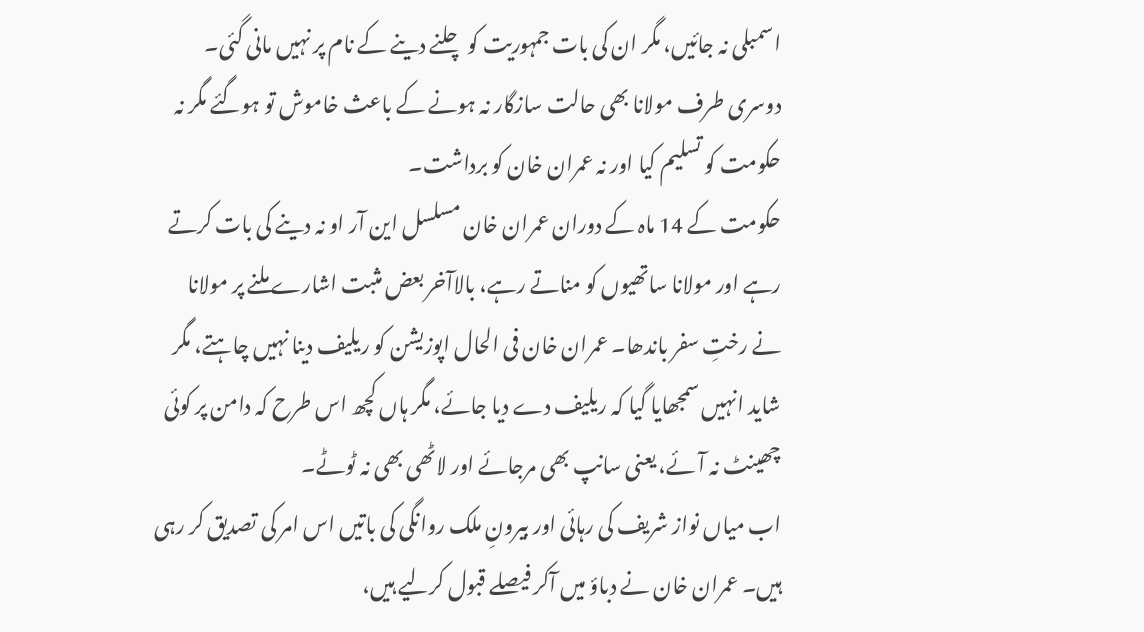اسمبلی نہ جائیں، مگر ان کی بات جمہوریت کو چلنے دینے کے نام پر نہیں مانی گئی۔ دوسری طرف مولانا بھی حالت سازگار نہ ہونے کے باعث خاموش تو ہوگئے مگر نہ حکومت کو تسلیم کیا اور نہ عمران خان کو برداشت۔
حکومت کے 14 ماہ کے دوران عمران خان مسلسل این آر او نہ دینے کی بات کرتے رہے اور مولانا ساتھیوں کو مناتے رہے، بالاآخر بعض مثبت اشارے ملنے پر مولانا نے رختِ سفر باندھا۔ عمران خان فی الحال اپوزیشن کو ریلیف دینا نہیں چاہتے، مگر شاید انہیں سمجھایا گیا کہ ریلیف دے دیا جائے، مگر ہاں کچھ اس طرح کہ دامن پر کوئی چھینٹ نہ آئے، یعنی سانپ بھی مرجائے اور لاٹھی بھی نہ ٹوٹے۔
اب میاں نواز شریف کی رہائی اور بیرونِ ملک روانگی کی باتیں اس امر کی تصدیق کر رہی ہیں۔ عمران خان نے دباؤ میں آکر فیصلے قبول کرلیے ہیں،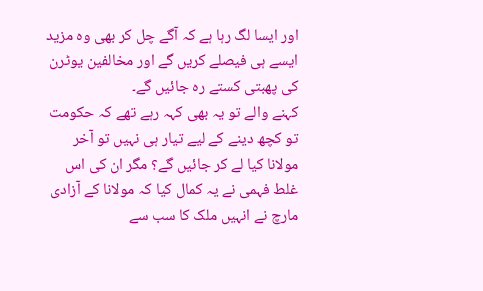اور ایسا لگ رہا ہے کہ آگے چل کر بھی وہ مزید ایسے ہی فیصلے کریں گے اور مخالفین یوٹرن کی پھبتی کستے رہ جائیں گے۔
کہنے والے تو یہ بھی کہہ رہے تھے کہ حکومت تو کچھ دینے کے لیے تیار ہی نہیں تو آخر مولانا کیا لے کر جائیں گے؟ مگر ان کی اس غلط فہمی نے یہ کمال کیا کہ مولانا کے آزادی مارچ نے انہیں ملک کا سب سے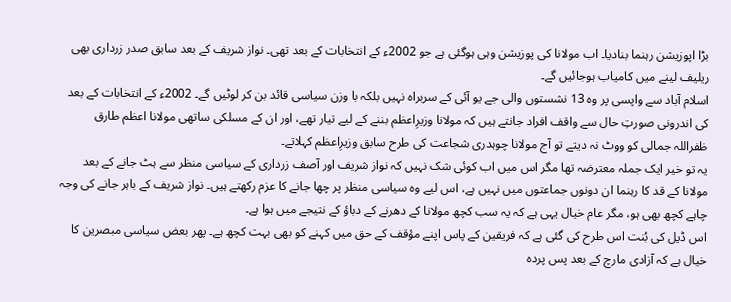بڑا اپوزیشن رہنما بنادیا۔ اب مولانا کی پوزیشن وہی ہوگئی ہے جو 2002ء کے انتخابات کے بعد تھی۔ نواز شریف کے بعد سابق صدر زرداری بھی ریلیف لینے میں کامیاب ہوجائیں گے۔
اسلام آباد سے واپسی پر وہ 13 نشستوں والی جے یو آئی کے سربراہ نہیں بلکہ با وزن سیاسی قائد بن کر لوٹیں گے۔ 2002ء کے انتخابات کے بعد کی اندرونی صورتِ حال سے واقف افراد جانتے ہیں کہ مولانا وزیرِاعظم بننے کے لیے تیار تھے، اور ان کے مسلکی ساتھی مولانا اعظم طارق ظفراللہ جمالی کو ووٹ نہ دیتے تو آج مولانا چوہدری شجاعت کی طرح سابق وزیرِاعظم کہلاتے۔
یہ تو خیر ایک جملہ معترضہ تھا مگر اس میں اب کوئی شک نہیں کہ نواز شریف اور آصف زرداری کے سیاسی منظر سے ہٹ جانے کے بعد مولانا کے قد کا رہنما ان دونوں جماعتوں میں نہیں ہے، اس لیے وہ سیاسی منظر پر چھا جانے کا عزم رکھتے ہیں۔ نواز شریف کے باہر جانے کی وجہ چاہے کچھ بھی ہو، مگر عام خیال یہی ہے کہ یہ سب کچھ مولانا کے دھرنے کے دباؤ کے نتیجے میں ہوا ہے۔
اس ڈیل کی بُنت اس طرح کی گئی ہے کہ فریقین کے پاس اپنے مؤقف کے حق میں کہنے کو بھی بہت کچھ ہے۔ پھر بعض سیاسی مبصرین کا خیال ہے کہ آزادی مارچ کے بعد پس پردہ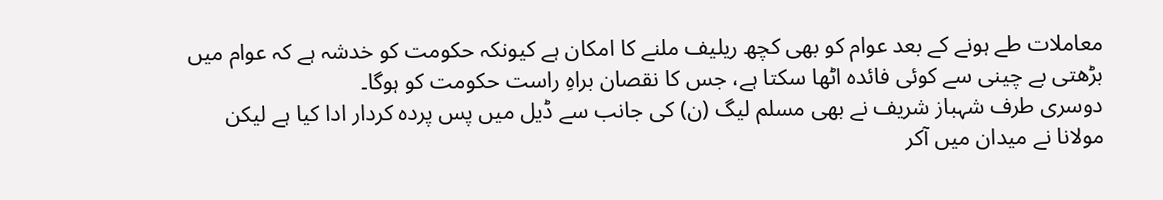معاملات طے ہونے کے بعد عوام کو بھی کچھ ریلیف ملنے کا امکان ہے کیونکہ حکومت کو خدشہ ہے کہ عوام میں بڑھتی بے چینی سے کوئی فائدہ اٹھا سکتا ہے، جس کا نقصان براہِ راست حکومت کو ہوگا۔
دوسری طرف شہباز شریف نے بھی مسلم لیگ (ن) کی جانب سے ڈیل میں پس پردہ کردار ادا کیا ہے لیکن مولانا نے میدان میں آکر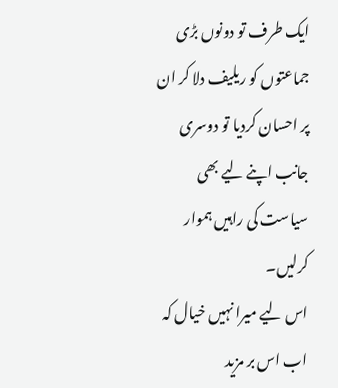ایک طرف تو دونوں بڑی جماعتوں کو ریلیف دلا کر ان پر احسان کردیا تو دوسری جانب اپنے لیے بھی سیاست کی راہیں ہموار کرلیں۔
اس لیے میرا نہیں خیال کہ اب اس بر مزید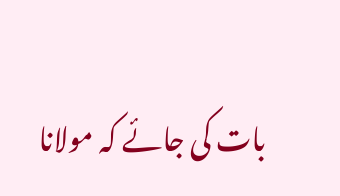بات کی جائے کہ مولانا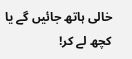خالی ہاتھ جائیں گے یا کچھ لے کر!